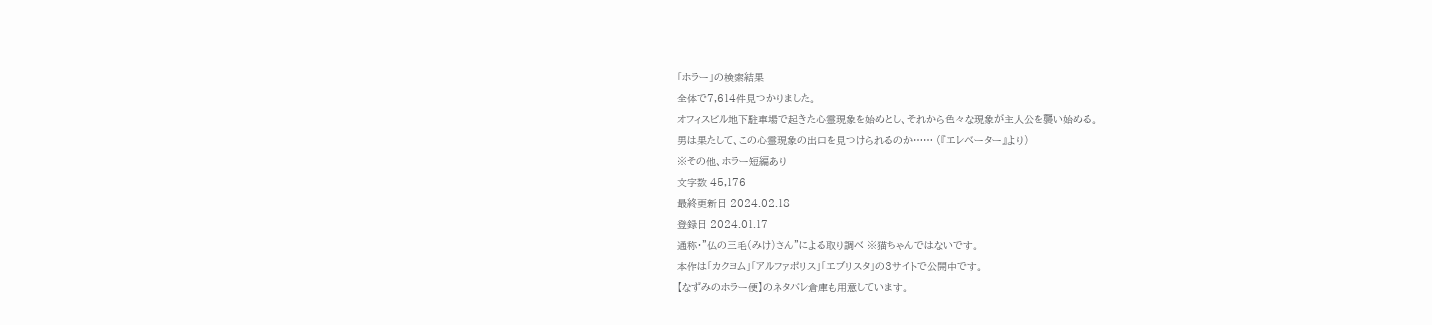「ホラー」の検索結果
全体で7,614件見つかりました。
オフィスビル地下駐車場で起きた心霊現象を始めとし、それから色々な現象が主人公を襲い始める。
男は果たして、この心霊現象の出口を見つけられるのか…… (『エレベーター』より)
※その他、ホラー短編あり
文字数 45,176
最終更新日 2024.02.18
登録日 2024.01.17
通称・”仏の三毛(みけ)さん”による取り調べ ※猫ちゃんではないです。
本作は「カクヨム」「アルファポリス」「エブリスタ」の3サイトで公開中です。
【なずみのホラー便】のネタバレ倉庫も用意しています。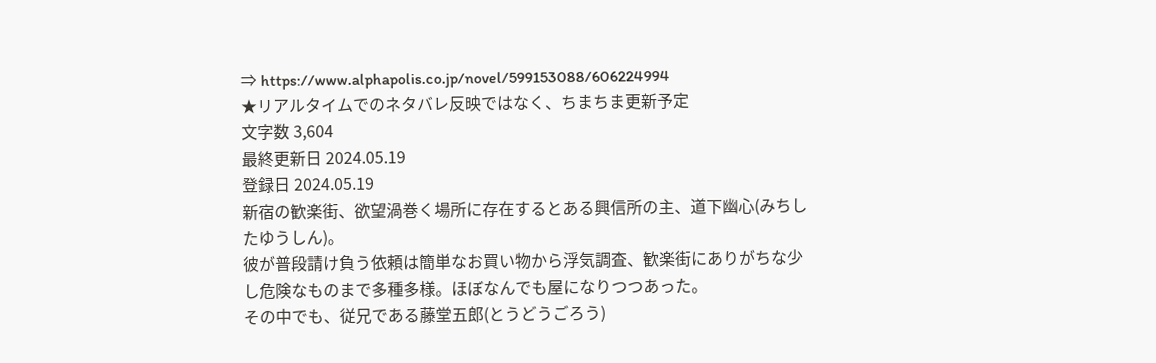⇒ https://www.alphapolis.co.jp/novel/599153088/606224994
★リアルタイムでのネタバレ反映ではなく、ちまちま更新予定
文字数 3,604
最終更新日 2024.05.19
登録日 2024.05.19
新宿の歓楽街、欲望渦巻く場所に存在するとある興信所の主、道下幽心(みちしたゆうしん)。
彼が普段請け負う依頼は簡単なお買い物から浮気調査、歓楽街にありがちな少し危険なものまで多種多様。ほぼなんでも屋になりつつあった。
その中でも、従兄である藤堂五郎(とうどうごろう)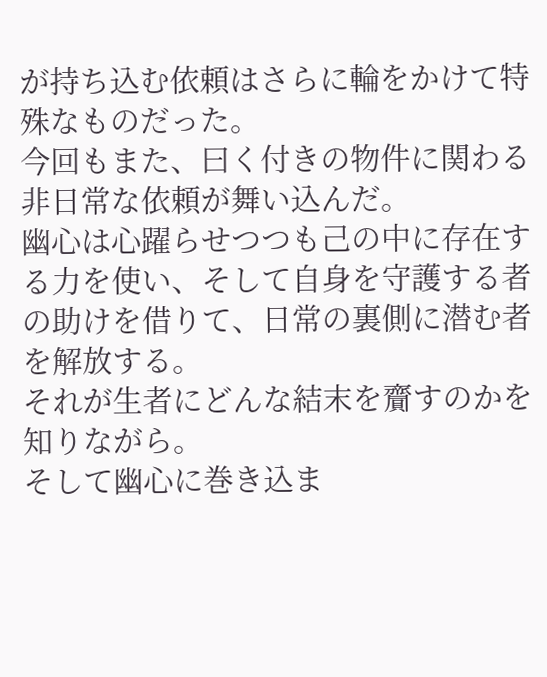が持ち込む依頼はさらに輪をかけて特殊なものだった。
今回もまた、曰く付きの物件に関わる非日常な依頼が舞い込んだ。
幽心は心躍らせつつも己の中に存在する力を使い、そして自身を守護する者の助けを借りて、日常の裏側に潜む者を解放する。
それが生者にどんな結末を齎すのかを知りながら。
そして幽心に巻き込ま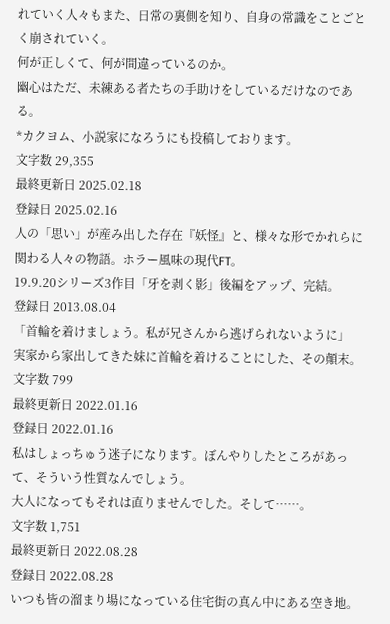れていく人々もまた、日常の裏側を知り、自身の常識をことごとく崩されていく。
何が正しくて、何が間違っているのか。
幽心はただ、未練ある者たちの手助けをしているだけなのである。
*カクヨム、小説家になろうにも投稿しております。
文字数 29,355
最終更新日 2025.02.18
登録日 2025.02.16
人の「思い」が産み出した存在『妖怪』と、様々な形でかれらに関わる人々の物語。ホラー風味の現代FT。
19.9.20シリーズ3作目「牙を剥く影」後編をアップ、完結。
登録日 2013.08.04
「首輪を着けましょう。私が兄さんから逃げられないように」
実家から家出してきた妹に首輪を着けることにした、その顛末。
文字数 799
最終更新日 2022.01.16
登録日 2022.01.16
私はしょっちゅう迷子になります。ぼんやりしたところがあって、そういう性質なんでしょう。
大人になってもそれは直りませんでした。そして……。
文字数 1,751
最終更新日 2022.08.28
登録日 2022.08.28
いつも皆の溜まり場になっている住宅街の真ん中にある空き地。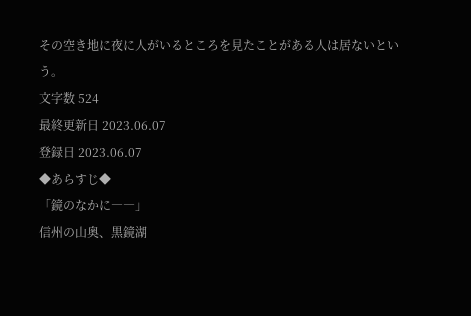その空き地に夜に人がいるところを見たことがある人は居ないという。
文字数 524
最終更新日 2023.06.07
登録日 2023.06.07
◆あらすじ◆
「鏡のなかに――」
信州の山奥、黒鏡湖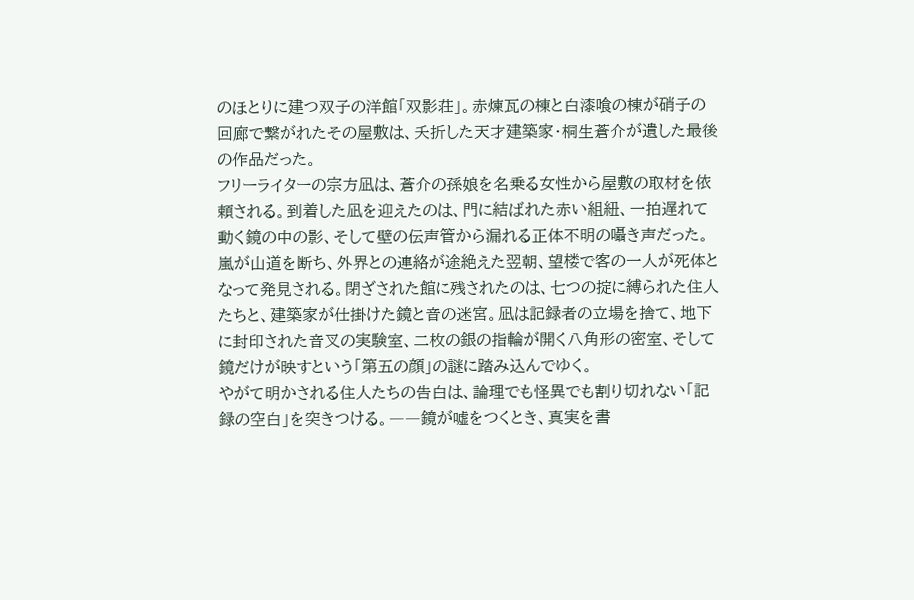のほとりに建つ双子の洋館「双影荘」。赤煉瓦の棟と白漆喰の棟が硝子の回廊で繋がれたその屋敷は、夭折した天才建築家・桐生蒼介が遺した最後の作品だった。
フリーライターの宗方凪は、蒼介の孫娘を名乗る女性から屋敷の取材を依頼される。到着した凪を迎えたのは、門に結ばれた赤い組紐、一拍遅れて動く鏡の中の影、そして壁の伝声管から漏れる正体不明の囁き声だった。
嵐が山道を断ち、外界との連絡が途絶えた翌朝、望楼で客の一人が死体となって発見される。閉ざされた館に残されたのは、七つの掟に縛られた住人たちと、建築家が仕掛けた鏡と音の迷宮。凪は記録者の立場を捨て、地下に封印された音叉の実験室、二枚の銀の指輪が開く八角形の密室、そして鏡だけが映すという「第五の顔」の謎に踏み込んでゆく。
やがて明かされる住人たちの告白は、論理でも怪異でも割り切れない「記録の空白」を突きつける。――鏡が嘘をつくとき、真実を書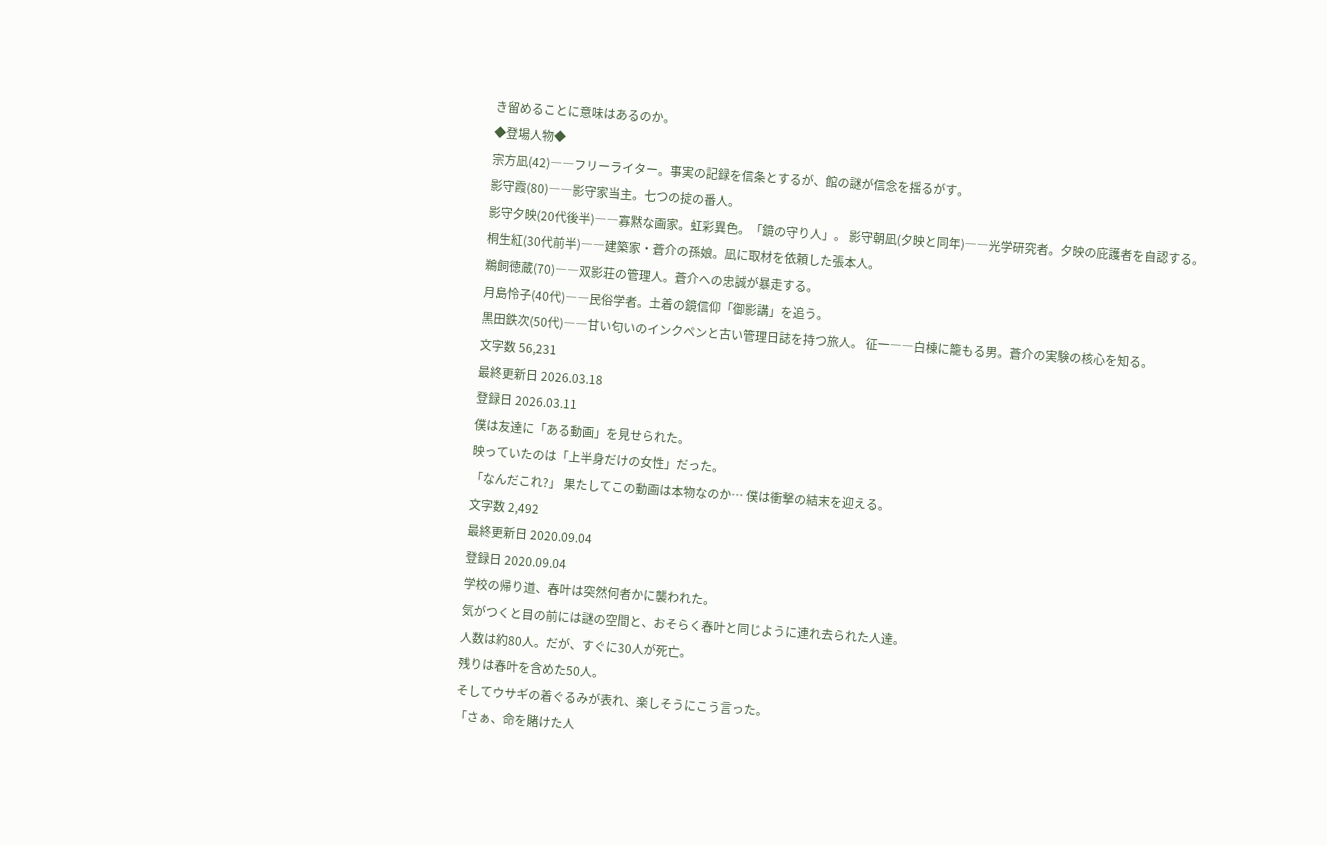き留めることに意味はあるのか。
◆登場人物◆
宗方凪(42)――フリーライター。事実の記録を信条とするが、館の謎が信念を揺るがす。
影守霞(80)――影守家当主。七つの掟の番人。
影守夕映(20代後半)――寡黙な画家。虹彩異色。「鏡の守り人」。 影守朝凪(夕映と同年)――光学研究者。夕映の庇護者を自認する。
桐生紅(30代前半)――建築家・蒼介の孫娘。凪に取材を依頼した張本人。
鵜飼徳蔵(70)――双影荘の管理人。蒼介への忠誠が暴走する。
月島怜子(40代)――民俗学者。土着の鏡信仰「御影講」を追う。
黒田鉄次(50代)――甘い匂いのインクペンと古い管理日誌を持つ旅人。 征一――白棟に籠もる男。蒼介の実験の核心を知る。
文字数 56,231
最終更新日 2026.03.18
登録日 2026.03.11
僕は友達に「ある動画」を見せられた。
映っていたのは「上半身だけの女性」だった。
「なんだこれ?」 果たしてこの動画は本物なのか… 僕は衝撃の結末を迎える。
文字数 2,492
最終更新日 2020.09.04
登録日 2020.09.04
学校の帰り道、春叶は突然何者かに襲われた。
気がつくと目の前には謎の空間と、おそらく春叶と同じように連れ去られた人達。
人数は約80人。だが、すぐに30人が死亡。
残りは春叶を含めた50人。
そしてウサギの着ぐるみが表れ、楽しそうにこう言った。
「さぁ、命を賭けた人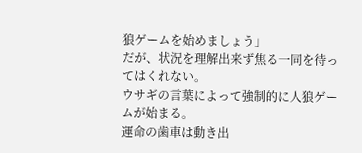狼ゲームを始めましょう」
だが、状況を理解出来ず焦る一同を待ってはくれない。
ウサギの言葉によって強制的に人狼ゲームが始まる。
運命の歯車は動き出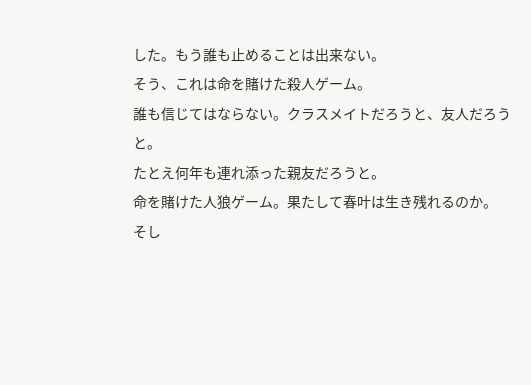した。もう誰も止めることは出来ない。
そう、これは命を賭けた殺人ゲーム。
誰も信じてはならない。クラスメイトだろうと、友人だろうと。
たとえ何年も連れ添った親友だろうと。
命を賭けた人狼ゲーム。果たして春叶は生き残れるのか。
そし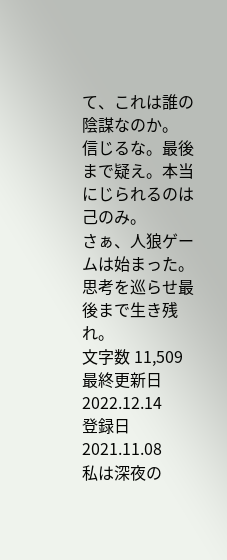て、これは誰の陰謀なのか。
信じるな。最後まで疑え。本当にじられるのは己のみ。
さぁ、人狼ゲームは始まった。思考を巡らせ最後まで生き残れ。
文字数 11,509
最終更新日 2022.12.14
登録日 2021.11.08
私は深夜の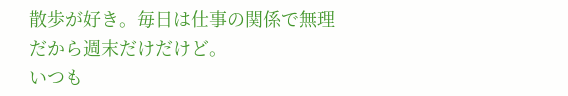散歩が好き。毎日は仕事の関係で無理だから週末だけだけど。
いつも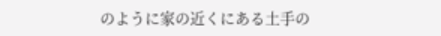のように家の近くにある土手の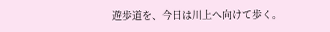遊歩道を、今日は川上へ向けて歩く。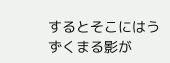するとそこにはうずくまる影が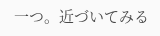一つ。近づいてみる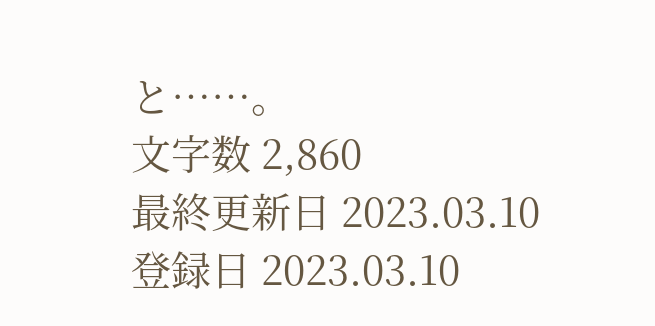と……。
文字数 2,860
最終更新日 2023.03.10
登録日 2023.03.10